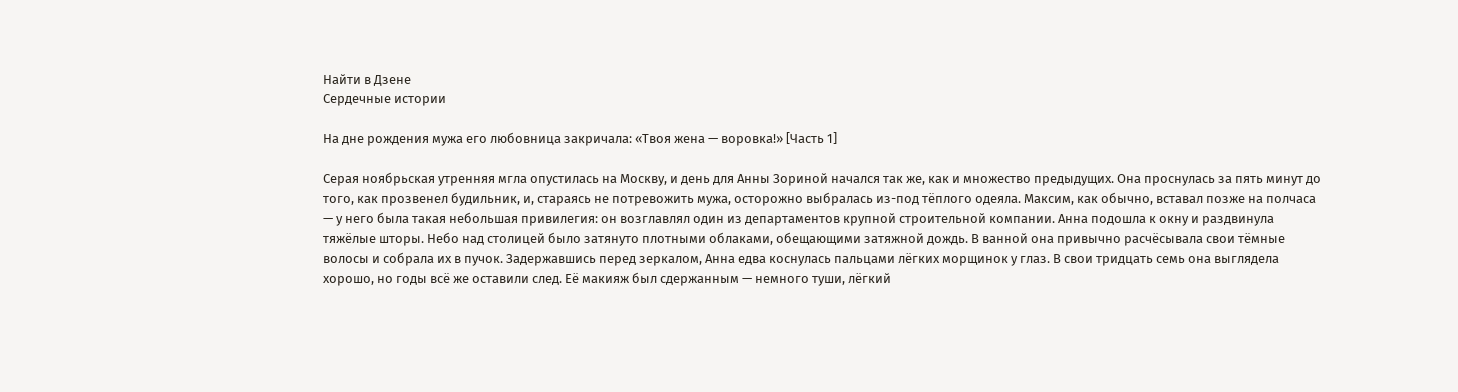Найти в Дзене
Сердечные истории

На дне рождения мужа его любовница закричала: «Твоя жена — воровка!» [Часть 1]

Серая ноябрьская утренняя мгла опустилась на Москву, и день для Анны Зориной начался так же, как и множество предыдущих. Она проснулась за пять минут до того, как прозвенел будильник, и, стараясь не потревожить мужа, осторожно выбралась из-под тёплого одеяла. Максим, как обычно, вставал позже на полчаса — у него была такая небольшая привилегия: он возглавлял один из департаментов крупной строительной компании. Анна подошла к окну и раздвинула тяжёлые шторы. Небо над столицей было затянуто плотными облаками, обещающими затяжной дождь. В ванной она привычно расчёсывала свои тёмные волосы и собрала их в пучок. Задержавшись перед зеркалом, Анна едва коснулась пальцами лёгких морщинок у глаз. В свои тридцать семь она выглядела хорошо, но годы всё же оставили след. Её макияж был сдержанным — немного туши, лёгкий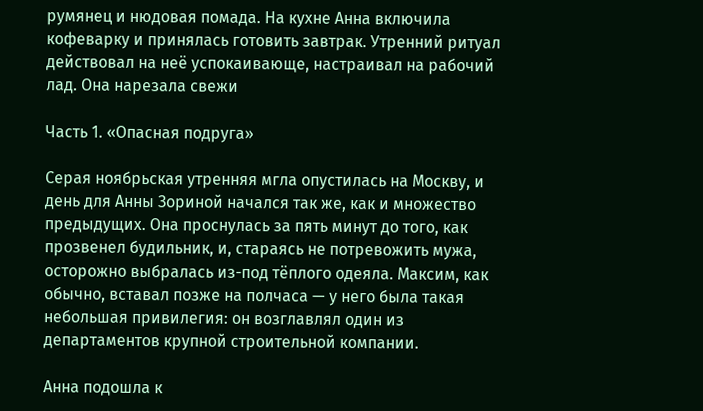румянец и нюдовая помада. На кухне Анна включила кофеварку и принялась готовить завтрак. Утренний ритуал действовал на неё успокаивающе, настраивал на рабочий лад. Она нарезала свежи

Часть 1. «Опасная подруга»

Серая ноябрьская утренняя мгла опустилась на Москву, и день для Анны Зориной начался так же, как и множество предыдущих. Она проснулась за пять минут до того, как прозвенел будильник, и, стараясь не потревожить мужа, осторожно выбралась из-под тёплого одеяла. Максим, как обычно, вставал позже на полчаса — у него была такая небольшая привилегия: он возглавлял один из департаментов крупной строительной компании.

Анна подошла к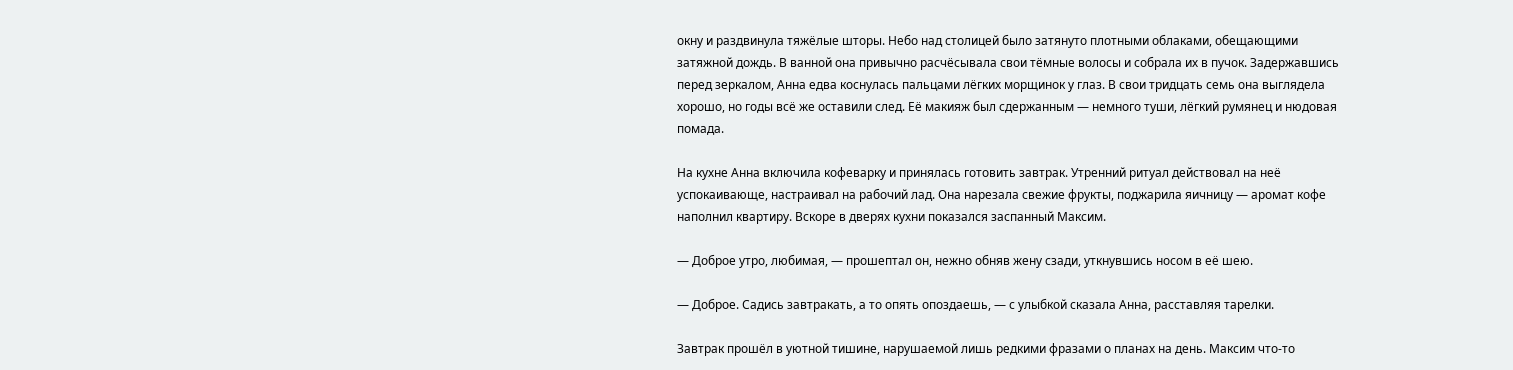окну и раздвинула тяжёлые шторы. Небо над столицей было затянуто плотными облаками, обещающими затяжной дождь. В ванной она привычно расчёсывала свои тёмные волосы и собрала их в пучок. Задержавшись перед зеркалом, Анна едва коснулась пальцами лёгких морщинок у глаз. В свои тридцать семь она выглядела хорошо, но годы всё же оставили след. Её макияж был сдержанным — немного туши, лёгкий румянец и нюдовая помада.

На кухне Анна включила кофеварку и принялась готовить завтрак. Утренний ритуал действовал на неё успокаивающе, настраивал на рабочий лад. Она нарезала свежие фрукты, поджарила яичницу — аромат кофе наполнил квартиру. Вскоре в дверях кухни показался заспанный Максим.

— Доброе утро, любимая, — прошептал он, нежно обняв жену сзади, уткнувшись носом в её шею.

— Доброе. Садись завтракать, а то опять опоздаешь, — с улыбкой сказала Анна, расставляя тарелки.

Завтрак прошёл в уютной тишине, нарушаемой лишь редкими фразами о планах на день. Максим что-то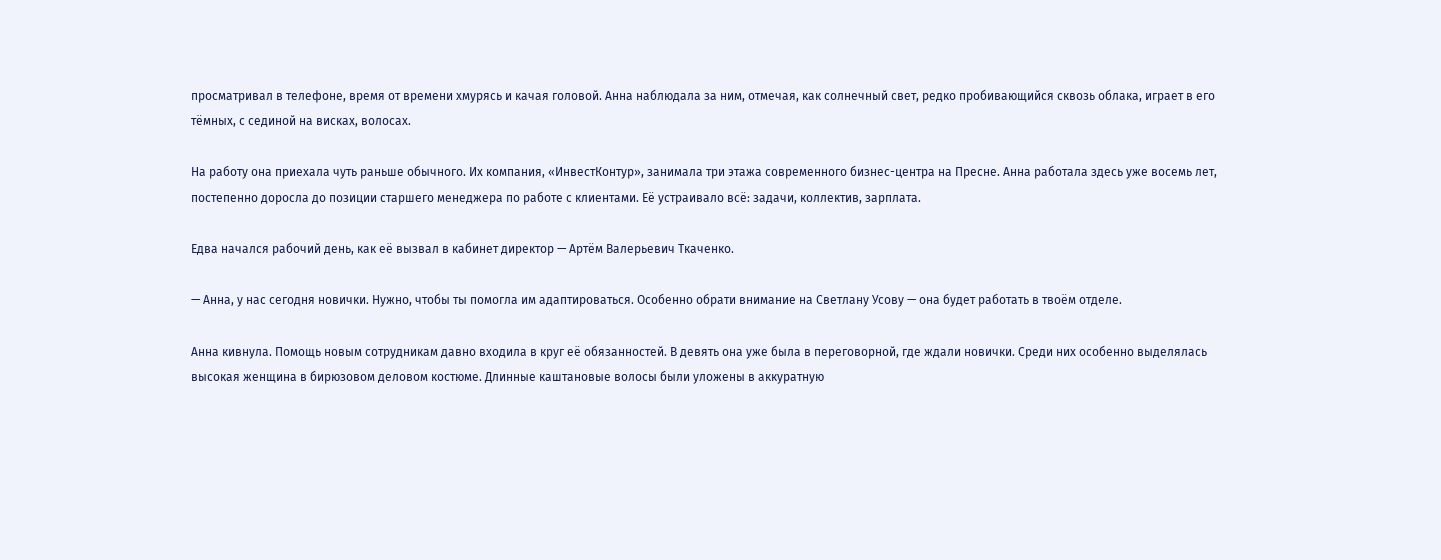просматривал в телефоне, время от времени хмурясь и качая головой. Анна наблюдала за ним, отмечая, как солнечный свет, редко пробивающийся сквозь облака, играет в его тёмных, с сединой на висках, волосах.

На работу она приехала чуть раньше обычного. Их компания, «ИнвестКонтур», занимала три этажа современного бизнес-центра на Пресне. Анна работала здесь уже восемь лет, постепенно доросла до позиции старшего менеджера по работе с клиентами. Её устраивало всё: задачи, коллектив, зарплата.

Едва начался рабочий день, как её вызвал в кабинет директор — Артём Валерьевич Ткаченко.

— Анна, у нас сегодня новички. Нужно, чтобы ты помогла им адаптироваться. Особенно обрати внимание на Светлану Усову — она будет работать в твоём отделе.

Анна кивнула. Помощь новым сотрудникам давно входила в круг её обязанностей. В девять она уже была в переговорной, где ждали новички. Среди них особенно выделялась высокая женщина в бирюзовом деловом костюме. Длинные каштановые волосы были уложены в аккуратную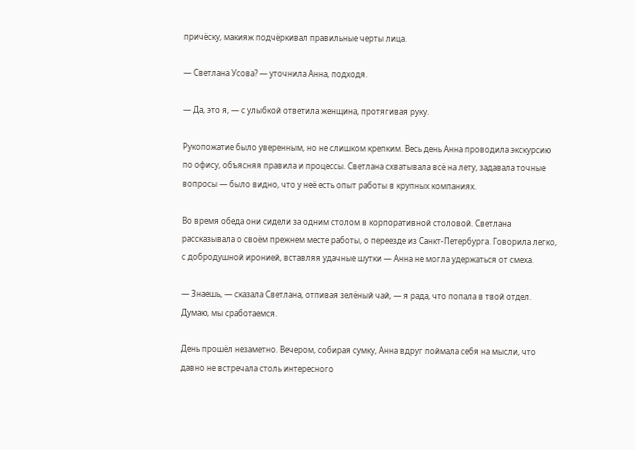причёску, макияж подчёркивал правильные черты лица.

— Светлана Усова? — уточнила Анна, подходя.

— Да, это я, — с улыбкой ответила женщина, протягивая руку.

Рукопожатие было уверенным, но не слишком крепким. Весь день Анна проводила экскурсию по офису, объясняя правила и процессы. Светлана схватывала всё на лету, задавала точные вопросы — было видно, что у неё есть опыт работы в крупных компаниях.

Во время обеда они сидели за одним столом в корпоративной столовой. Светлана рассказывала о своём прежнем месте работы, о переезде из Санкт-Петербурга. Говорила легко, с добродушной иронией, вставляя удачные шутки — Анна не могла удержаться от смеха.

— Знаешь, — сказала Светлана, отпивая зелёный чай, — я рада, что попала в твой отдел. Думаю, мы сработаемся.

День прошёл незаметно. Вечером, собирая сумку, Анна вдруг поймала себя на мысли, что давно не встречала столь интересного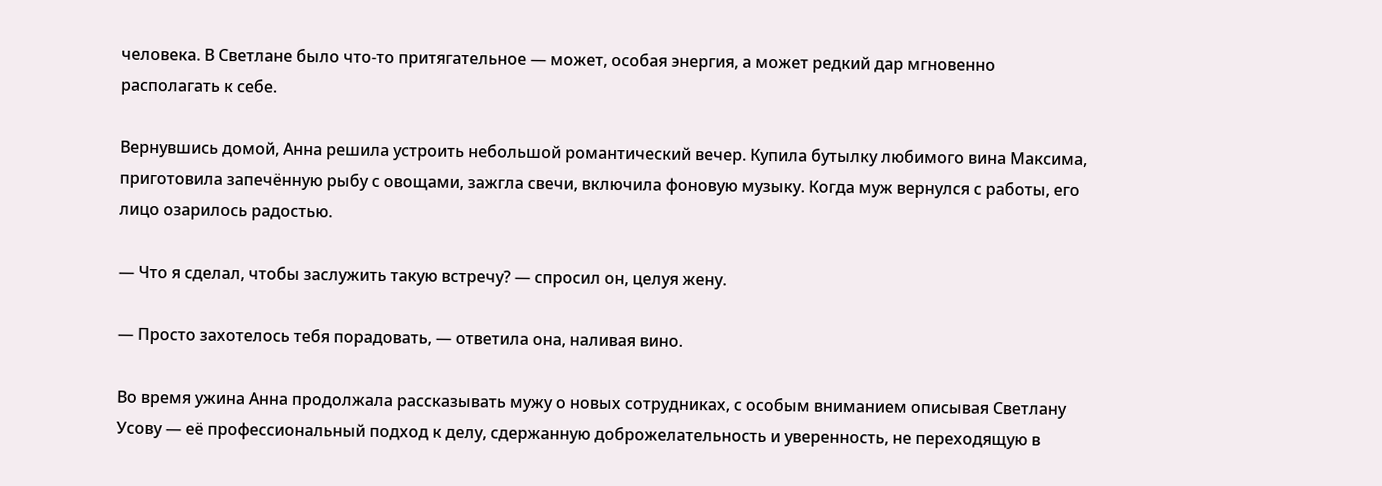человека. В Светлане было что-то притягательное — может, особая энергия, а может редкий дар мгновенно располагать к себе.

Вернувшись домой, Анна решила устроить небольшой романтический вечер. Купила бутылку любимого вина Максима, приготовила запечённую рыбу с овощами, зажгла свечи, включила фоновую музыку. Когда муж вернулся с работы, его лицо озарилось радостью.

— Что я сделал, чтобы заслужить такую встречу? — спросил он, целуя жену.

— Просто захотелось тебя порадовать, — ответила она, наливая вино.

Во время ужина Анна продолжала рассказывать мужу о новых сотрудниках, с особым вниманием описывая Светлану Усову — её профессиональный подход к делу, сдержанную доброжелательность и уверенность, не переходящую в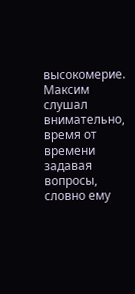высокомерие. Максим слушал внимательно, время от времени задавая вопросы, словно ему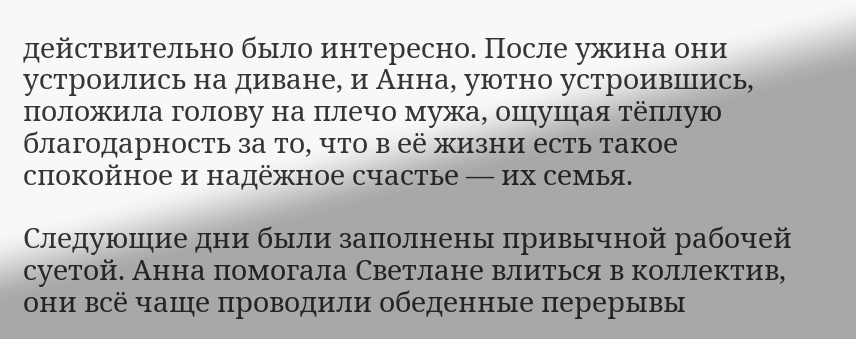действительно было интересно. После ужина они устроились на диване, и Анна, уютно устроившись, положила голову на плечо мужа, ощущая тёплую благодарность за то, что в её жизни есть такое спокойное и надёжное счастье — их семья.

Следующие дни были заполнены привычной рабочей суетой. Анна помогала Светлане влиться в коллектив, они всё чаще проводили обеденные перерывы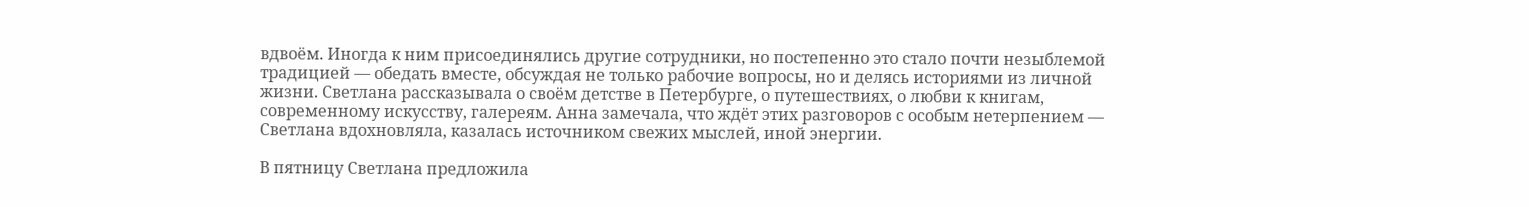вдвоём. Иногда к ним присоединялись другие сотрудники, но постепенно это стало почти незыблемой традицией — обедать вместе, обсуждая не только рабочие вопросы, но и делясь историями из личной жизни. Светлана рассказывала о своём детстве в Петербурге, о путешествиях, о любви к книгам, современному искусству, галереям. Анна замечала, что ждёт этих разговоров с особым нетерпением — Светлана вдохновляла, казалась источником свежих мыслей, иной энергии.

В пятницу Светлана предложила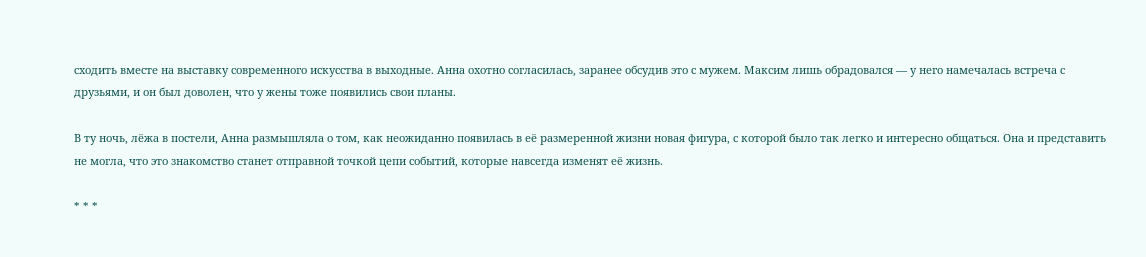сходить вместе на выставку современного искусства в выходные. Анна охотно согласилась, заранее обсудив это с мужем. Максим лишь обрадовался — у него намечалась встреча с друзьями, и он был доволен, что у жены тоже появились свои планы.

В ту ночь, лёжа в постели, Анна размышляла о том, как неожиданно появилась в её размеренной жизни новая фигура, с которой было так легко и интересно общаться. Она и представить не могла, что это знакомство станет отправной точкой цепи событий, которые навсегда изменят её жизнь.

* * *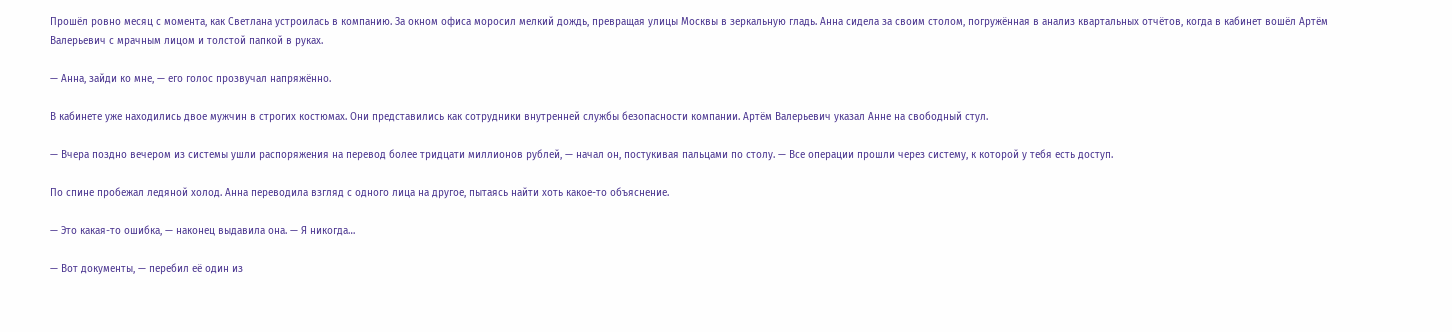Прошёл ровно месяц с момента, как Светлана устроилась в компанию. За окном офиса моросил мелкий дождь, превращая улицы Москвы в зеркальную гладь. Анна сидела за своим столом, погружённая в анализ квартальных отчётов, когда в кабинет вошёл Артём Валерьевич с мрачным лицом и толстой папкой в руках.

— Анна, зайди ко мне, — его голос прозвучал напряжённо.

В кабинете уже находились двое мужчин в строгих костюмах. Они представились как сотрудники внутренней службы безопасности компании. Артём Валерьевич указал Анне на свободный стул.

— Вчера поздно вечером из системы ушли распоряжения на перевод более тридцати миллионов рублей, — начал он, постукивая пальцами по столу. — Все операции прошли через систему, к которой у тебя есть доступ.

По спине пробежал ледяной холод. Анна переводила взгляд с одного лица на другое, пытаясь найти хоть какое-то объяснение.

— Это какая-то ошибка, — наконец выдавила она. — Я никогда…

— Вот документы, — перебил её один из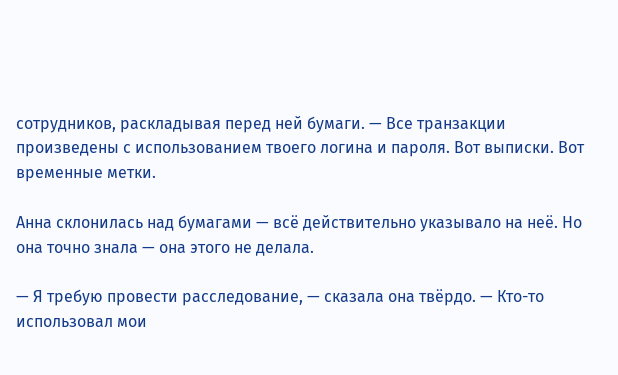сотрудников, раскладывая перед ней бумаги. — Все транзакции произведены с использованием твоего логина и пароля. Вот выписки. Вот временные метки.

Анна склонилась над бумагами — всё действительно указывало на неё. Но она точно знала — она этого не делала.

— Я требую провести расследование, — сказала она твёрдо. — Кто-то использовал мои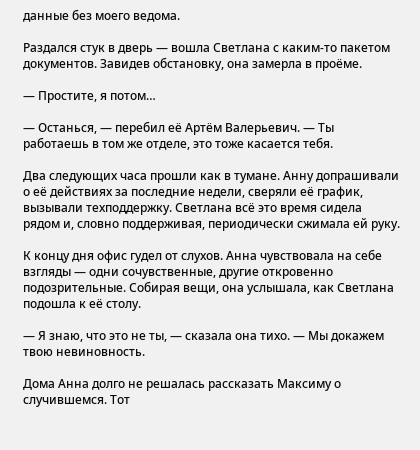данные без моего ведома.

Раздался стук в дверь — вошла Светлана с каким-то пакетом документов. Завидев обстановку, она замерла в проёме.

— Простите, я потом…

— Останься, — перебил её Артём Валерьевич. — Ты работаешь в том же отделе, это тоже касается тебя.

Два следующих часа прошли как в тумане. Анну допрашивали о её действиях за последние недели, сверяли её график, вызывали техподдержку. Светлана всё это время сидела рядом и, словно поддерживая, периодически сжимала ей руку.

К концу дня офис гудел от слухов. Анна чувствовала на себе взгляды — одни сочувственные, другие откровенно подозрительные. Собирая вещи, она услышала, как Светлана подошла к её столу.

— Я знаю, что это не ты, — сказала она тихо. — Мы докажем твою невиновность.

Дома Анна долго не решалась рассказать Максиму о случившемся. Тот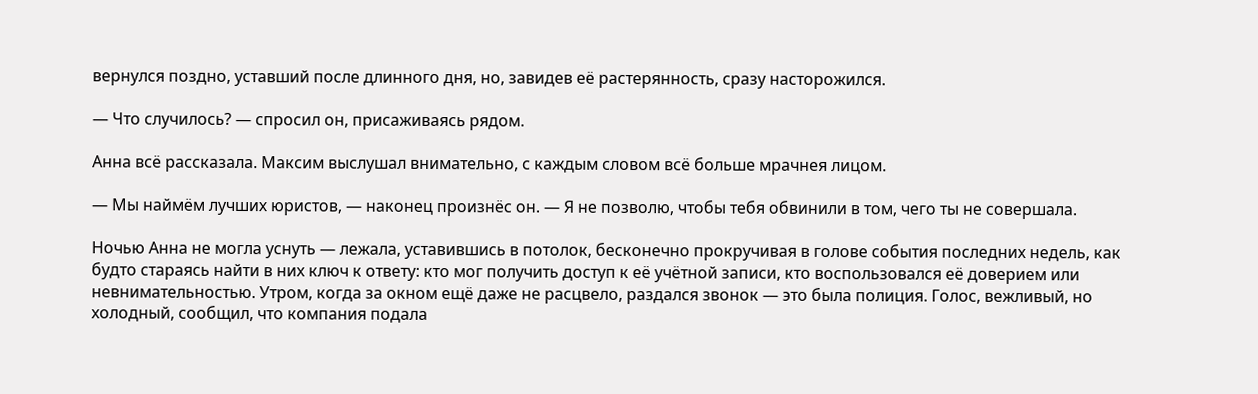вернулся поздно, уставший после длинного дня, но, завидев её растерянность, сразу насторожился.

— Что случилось? — спросил он, присаживаясь рядом.

Анна всё рассказала. Максим выслушал внимательно, с каждым словом всё больше мрачнея лицом.

— Мы наймём лучших юристов, — наконец произнёс он. — Я не позволю, чтобы тебя обвинили в том, чего ты не совершала.

Ночью Анна не могла уснуть — лежала, уставившись в потолок, бесконечно прокручивая в голове события последних недель, как будто стараясь найти в них ключ к ответу: кто мог получить доступ к её учётной записи, кто воспользовался её доверием или невнимательностью. Утром, когда за окном ещё даже не расцвело, раздался звонок — это была полиция. Голос, вежливый, но холодный, сообщил, что компания подала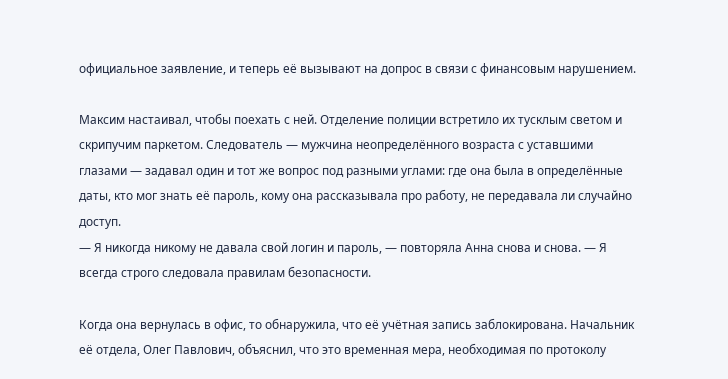официальное заявление, и теперь её вызывают на допрос в связи с финансовым нарушением.

Максим настаивал, чтобы поехать с ней. Отделение полиции встретило их тусклым светом и скрипучим паркетом. Следователь — мужчина неопределённого возраста с уставшими глазами — задавал один и тот же вопрос под разными углами: где она была в определённые даты, кто мог знать её пароль, кому она рассказывала про работу, не передавала ли случайно доступ.
— Я никогда никому не давала свой логин и пароль, — повторяла Анна снова и снова. — Я всегда строго следовала правилам безопасности.

Когда она вернулась в офис, то обнаружила, что её учётная запись заблокирована. Начальник её отдела, Олег Павлович, объяснил, что это временная мера, необходимая по протоколу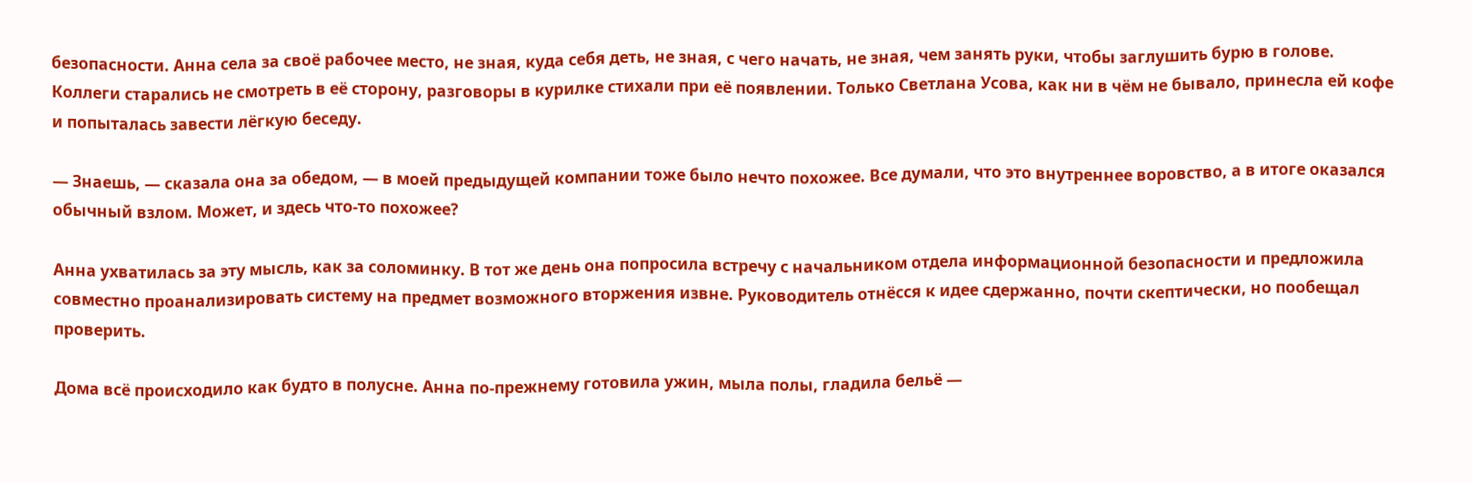безопасности. Анна села за своё рабочее место, не зная, куда себя деть, не зная, с чего начать, не зная, чем занять руки, чтобы заглушить бурю в голове. Коллеги старались не смотреть в её сторону, разговоры в курилке стихали при её появлении. Только Светлана Усова, как ни в чём не бывало, принесла ей кофе и попыталась завести лёгкую беседу.

— Знаешь, — сказала она за обедом, — в моей предыдущей компании тоже было нечто похожее. Все думали, что это внутреннее воровство, а в итоге оказался обычный взлом. Может, и здесь что-то похожее?

Анна ухватилась за эту мысль, как за соломинку. В тот же день она попросила встречу с начальником отдела информационной безопасности и предложила совместно проанализировать систему на предмет возможного вторжения извне. Руководитель отнёсся к идее сдержанно, почти скептически, но пообещал проверить.

Дома всё происходило как будто в полусне. Анна по-прежнему готовила ужин, мыла полы, гладила бельё —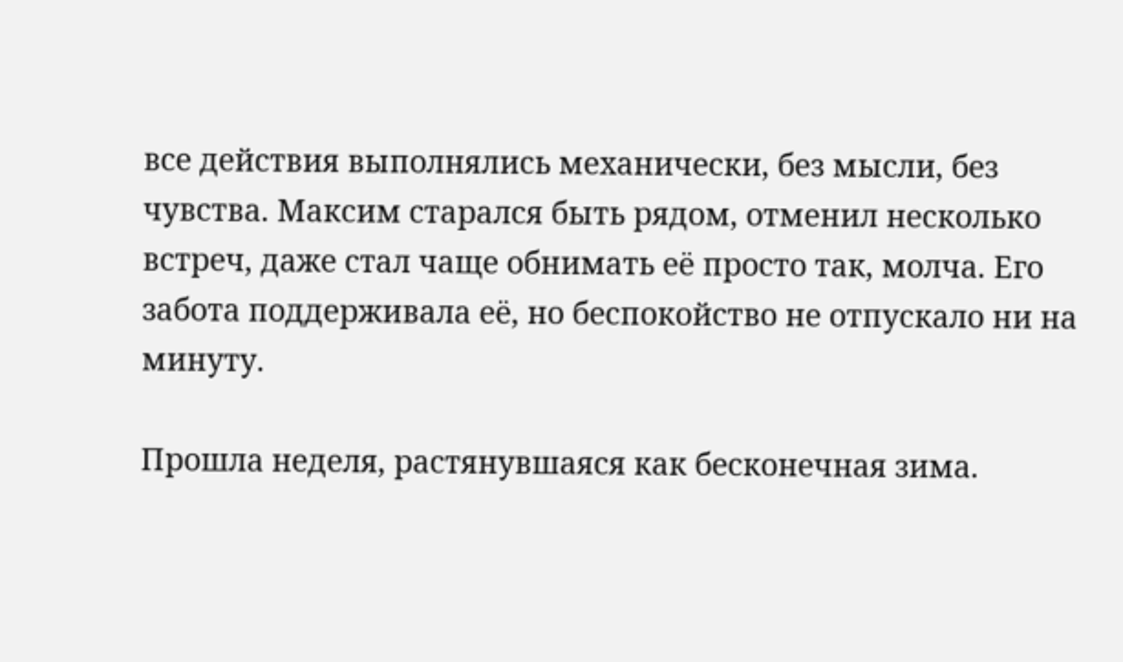все действия выполнялись механически, без мысли, без чувства. Максим старался быть рядом, отменил несколько встреч, даже стал чаще обнимать её просто так, молча. Его забота поддерживала её, но беспокойство не отпускало ни на минуту.

Прошла неделя, растянувшаяся как бесконечная зима.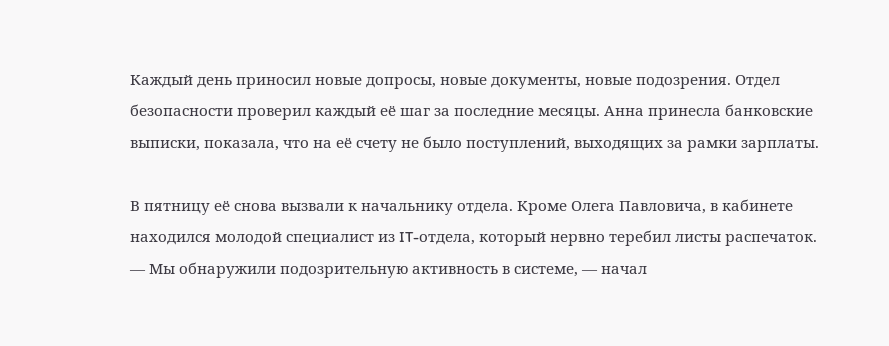Каждый день приносил новые допросы, новые документы, новые подозрения. Отдел безопасности проверил каждый её шаг за последние месяцы. Анна принесла банковские выписки, показала, что на её счету не было поступлений, выходящих за рамки зарплаты.

В пятницу её снова вызвали к начальнику отдела. Кроме Олега Павловича, в кабинете находился молодой специалист из IT-отдела, который нервно теребил листы распечаток.
— Мы обнаружили подозрительную активность в системе, — начал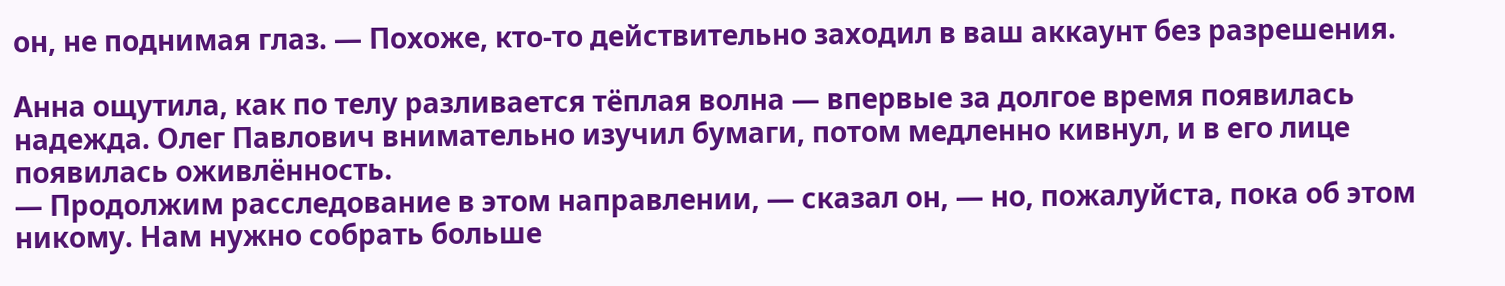он, не поднимая глаз. — Похоже, кто-то действительно заходил в ваш аккаунт без разрешения.

Анна ощутила, как по телу разливается тёплая волна — впервые за долгое время появилась надежда. Олег Павлович внимательно изучил бумаги, потом медленно кивнул, и в его лице появилась оживлённость.
— Продолжим расследование в этом направлении, — сказал он, — но, пожалуйста, пока об этом никому. Нам нужно собрать больше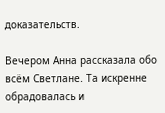доказательств.

Вечером Анна рассказала обо всём Светлане. Та искренне обрадовалась и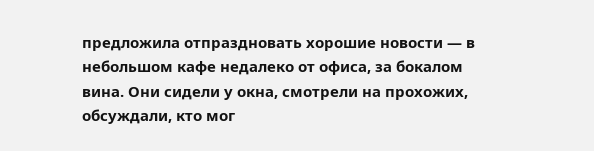предложила отпраздновать хорошие новости — в небольшом кафе недалеко от офиса, за бокалом вина. Они сидели у окна, смотрели на прохожих, обсуждали, кто мог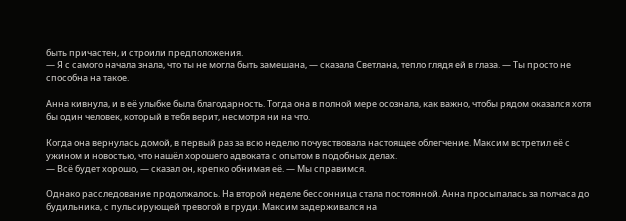быть причастен, и строили предположения.
— Я с самого начала знала, что ты не могла быть замешана, — сказала Светлана, тепло глядя ей в глаза. — Ты просто не способна на такое.

Анна кивнула, и в её улыбке была благодарность. Тогда она в полной мере осознала, как важно, чтобы рядом оказался хотя бы один человек, который в тебя верит, несмотря ни на что.

Когда она вернулась домой, в первый раз за всю неделю почувствовала настоящее облегчение. Максим встретил её с ужином и новостью, что нашёл хорошего адвоката с опытом в подобных делах.
— Всё будет хорошо, — сказал он, крепко обнимая её. — Мы справимся.

Однако расследование продолжалось. На второй неделе бессонница стала постоянной. Анна просыпалась за полчаса до будильника, с пульсирующей тревогой в груди. Максим задерживался на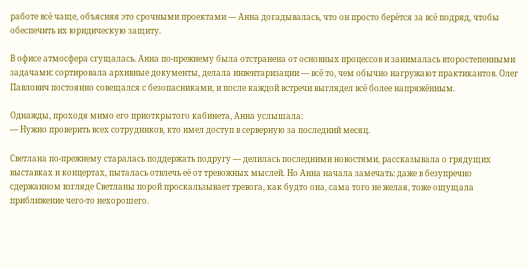работе всё чаще, объясняя это срочными проектами — Анна догадывалась, что он просто берётся за всё подряд, чтобы обеспечить их юридическую защиту.

В офисе атмосфера сгущалась. Анна по-прежнему была отстранена от основных процессов и занималась второстепенными задачами: сортировала архивные документы, делала инвентаризации — всё то, чем обычно нагружают практикантов. Олег Павлович постоянно совещался с безопасниками, и после каждой встречи выглядел всё более напряжённым.

Однажды, проходя мимо его приоткрытого кабинета, Анна услышала:
— Нужно проверить всех сотрудников, кто имел доступ в серверную за последний месяц.

Светлана по-прежнему старалась поддержать подругу — делилась последними новостями, рассказывала о грядущих выставках и концертах, пыталась отвлечь её от тревожных мыслей. Но Анна начала замечать: даже в безупречно сдержанном взгляде Светланы порой проскальзывает тревога, как будто она, сама того не желая, тоже ощущала приближение чего-то нехорошего.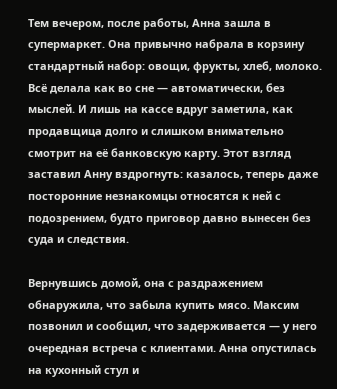Тем вечером, после работы, Анна зашла в супермаркет. Она привычно набрала в корзину стандартный набор: овощи, фрукты, хлеб, молоко. Всё делала как во сне — автоматически, без мыслей. И лишь на кассе вдруг заметила, как продавщица долго и слишком внимательно смотрит на её банковскую карту. Этот взгляд заставил Анну вздрогнуть: казалось, теперь даже посторонние незнакомцы относятся к ней с подозрением, будто приговор давно вынесен без суда и следствия.

Вернувшись домой, она с раздражением обнаружила, что забыла купить мясо. Максим позвонил и сообщил, что задерживается — у него очередная встреча с клиентами. Анна опустилась на кухонный стул и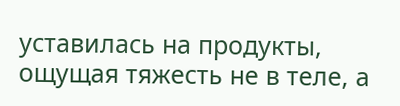уставилась на продукты, ощущая тяжесть не в теле, а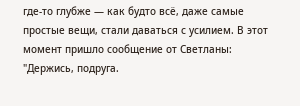где-то глубже — как будто всё, даже самые простые вещи, стали даваться с усилием. В этот момент пришло сообщение от Светланы:
"Держись, подруга.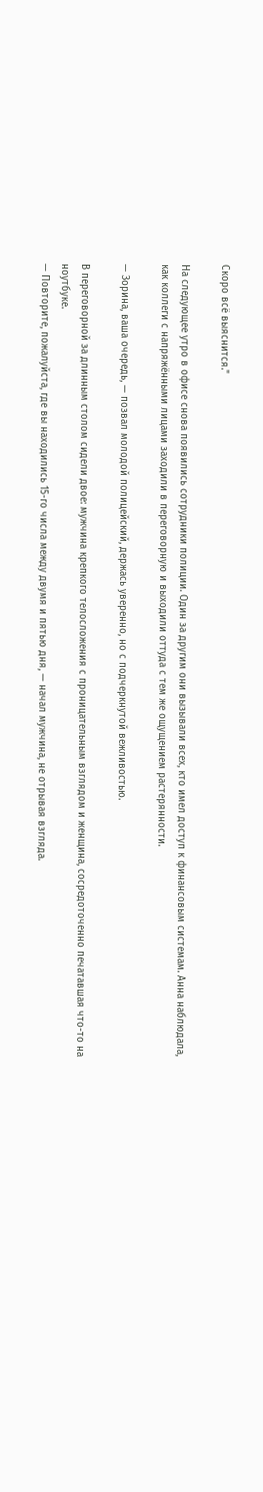Скоро всё выяснится."

На следующее утро в офисе снова появились сотрудники полиции. Один за другим они вызывали всех, кто имел доступ к финансовым системам. Анна наблюдала, как коллеги с напряжёнными лицами заходили в переговорную и выходили оттуда с тем же ощущением растерянности.

— Зорина, ваша очередь, — позвал молодой полицейский, держась уверенно, но с подчеркнутой вежливостью.

В переговорной за длинным столом сидели двое: мужчина крепкого телосложения с проницательным взглядом и женщина, сосредоточенно печатавшая что-то на ноутбуке.
— Повторите, пожалуйста, где вы находились 15-го числа между двумя и пятью дня, — начал мужчина, не отрывая взгляда.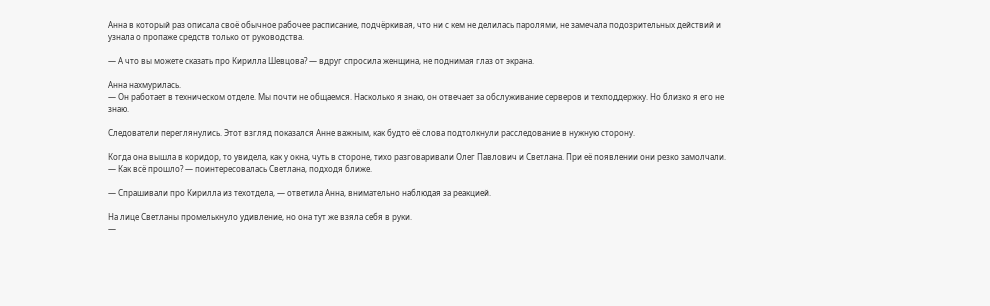Анна в который раз описала своё обычное рабочее расписание, подчёркивая, что ни с кем не делилась паролями, не замечала подозрительных действий и узнала о пропаже средств только от руководства.

— А что вы можете сказать про Кирилла Шевцова? — вдруг спросила женщина, не поднимая глаз от экрана.

Анна нахмурилась.
— Он работает в техническом отделе. Мы почти не общаемся. Насколько я знаю, он отвечает за обслуживание серверов и техподдержку. Но близко я его не знаю.

Следователи переглянулись. Этот взгляд показался Анне важным, как будто её слова подтолкнули расследование в нужную сторону.

Когда она вышла в коридор, то увидела, как у окна, чуть в стороне, тихо разговаривали Олег Павлович и Светлана. При её появлении они резко замолчали.
— Как всё прошло? — поинтересовалась Светлана, подходя ближе.

— Спрашивали про Кирилла из техотдела, — ответила Анна, внимательно наблюдая за реакцией.

На лице Светланы промелькнуло удивление, но она тут же взяла себя в руки.
—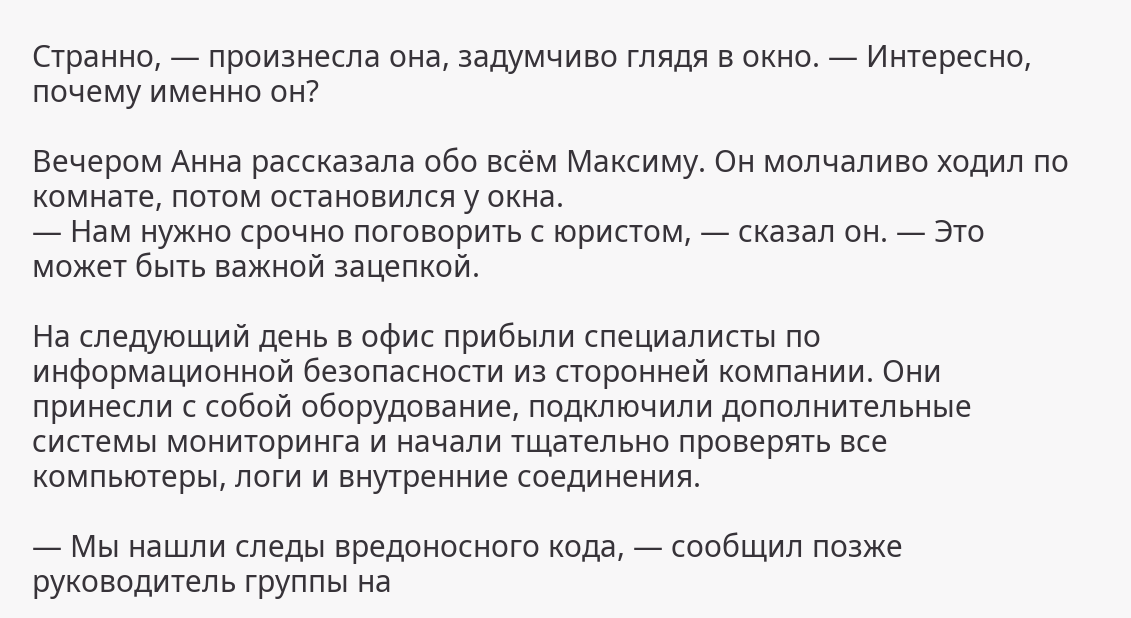Странно, — произнесла она, задумчиво глядя в окно. — Интересно, почему именно он?

Вечером Анна рассказала обо всём Максиму. Он молчаливо ходил по комнате, потом остановился у окна.
— Нам нужно срочно поговорить с юристом, — сказал он. — Это может быть важной зацепкой.

На следующий день в офис прибыли специалисты по информационной безопасности из сторонней компании. Они принесли с собой оборудование, подключили дополнительные системы мониторинга и начали тщательно проверять все компьютеры, логи и внутренние соединения.

— Мы нашли следы вредоносного кода, — сообщил позже руководитель группы на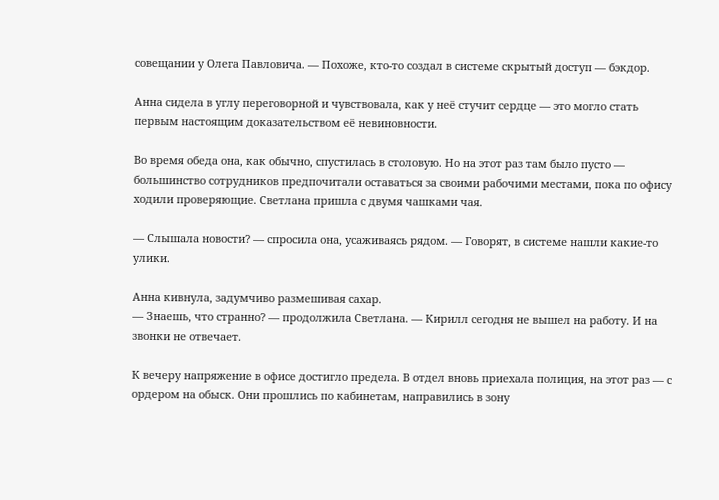совещании у Олега Павловича. — Похоже, кто-то создал в системе скрытый доступ — бэкдор.

Анна сидела в углу переговорной и чувствовала, как у неё стучит сердце — это могло стать первым настоящим доказательством её невиновности.

Во время обеда она, как обычно, спустилась в столовую. Но на этот раз там было пусто — большинство сотрудников предпочитали оставаться за своими рабочими местами, пока по офису ходили проверяющие. Светлана пришла с двумя чашками чая.

— Слышала новости? — спросила она, усаживаясь рядом. — Говорят, в системе нашли какие-то улики.

Анна кивнула, задумчиво размешивая сахар.
— Знаешь, что странно? — продолжила Светлана. — Кирилл сегодня не вышел на работу. И на звонки не отвечает.

К вечеру напряжение в офисе достигло предела. В отдел вновь приехала полиция, на этот раз — с ордером на обыск. Они прошлись по кабинетам, направились в зону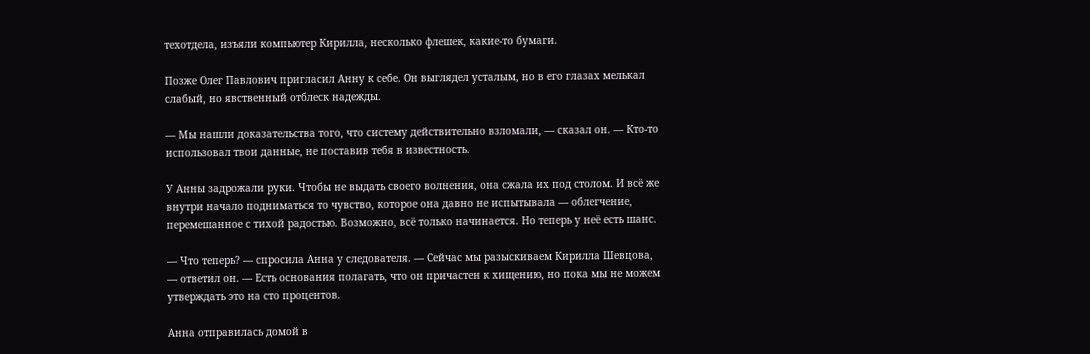техотдела, изъяли компьютер Кирилла, несколько флешек, какие-то бумаги.

Позже Олег Павлович пригласил Анну к себе. Он выглядел усталым, но в его глазах мелькал слабый, но явственный отблеск надежды.

— Мы нашли доказательства того, что систему действительно взломали, — сказал он. — Кто-то использовал твои данные, не поставив тебя в известность.

У Анны задрожали руки. Чтобы не выдать своего волнения, она сжала их под столом. И всё же внутри начало подниматься то чувство, которое она давно не испытывала — облегчение, перемешанное с тихой радостью. Возможно, всё только начинается. Но теперь у неё есть шанс.

— Что теперь? — спросила Анна у следователя. — Сейчас мы разыскиваем Кирилла Шевцова, — ответил он. — Есть основания полагать, что он причастен к хищению, но пока мы не можем утверждать это на сто процентов.

Анна отправилась домой в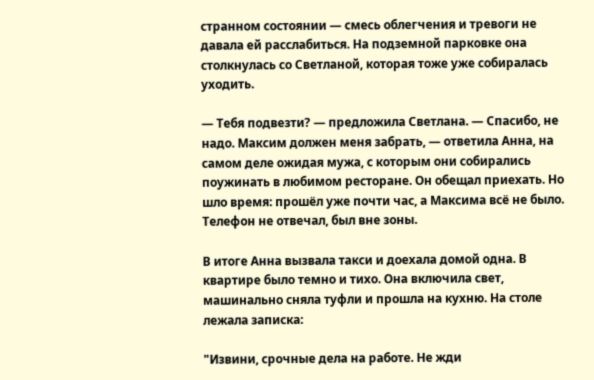странном состоянии — смесь облегчения и тревоги не давала ей расслабиться. На подземной парковке она столкнулась со Светланой, которая тоже уже собиралась уходить.

— Тебя подвезти? — предложила Светлана. — Спасибо, не надо. Максим должен меня забрать, — ответила Анна, на самом деле ожидая мужа, с которым они собирались поужинать в любимом ресторане. Он обещал приехать. Но шло время: прошёл уже почти час, а Максима всё не было. Телефон не отвечал, был вне зоны.

В итоге Анна вызвала такси и доехала домой одна. В квартире было темно и тихо. Она включила свет, машинально сняла туфли и прошла на кухню. На столе лежала записка:

"Извини, срочные дела на работе. Не жди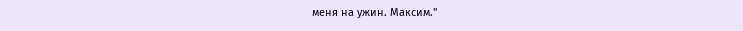меня на ужин. Максим."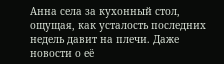Анна села за кухонный стол, ощущая, как усталость последних недель давит на плечи. Даже новости о её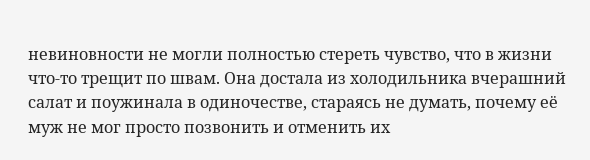невиновности не могли полностью стереть чувство, что в жизни что-то трещит по швам. Она достала из холодильника вчерашний салат и поужинала в одиночестве, стараясь не думать, почему её муж не мог просто позвонить и отменить их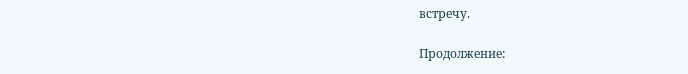встречу.

Продолжение: